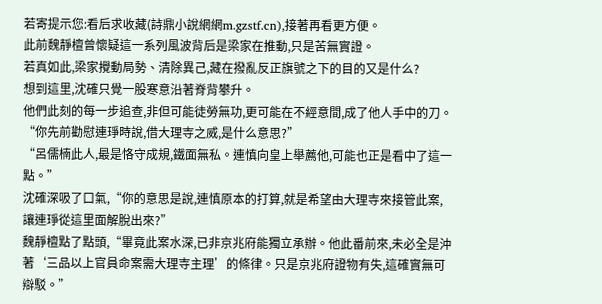若寄提示您:看后求收藏(詩鼎小說網網m.gzstf.cn),接著再看更方便。
此前魏靜檀曾懷疑這一系列風波背后是梁家在推動,只是苦無實證。
若真如此,梁家攪動局勢、清除異己,藏在撥亂反正旗號之下的目的又是什么?
想到這里,沈確只覺一股寒意沿著脊背攀升。
他們此刻的每一步追查,非但可能徒勞無功,更可能在不經意間,成了他人手中的刀。
“你先前勸慰連琤時說,借大理寺之威,是什么意思?”
“呂儒楠此人,最是恪守成規,鐵面無私。連慎向皇上舉薦他,可能也正是看中了這一點。”
沈確深吸了口氣,“你的意思是說,連慎原本的打算,就是希望由大理寺來接管此案,讓連琤從這里面解脫出來?”
魏靜檀點了點頭,“畢竟此案水深,已非京兆府能獨立承辦。他此番前來,未必全是沖著‘三品以上官員命案需大理寺主理’的條律。只是京兆府證物有失,這確實無可辯駁。”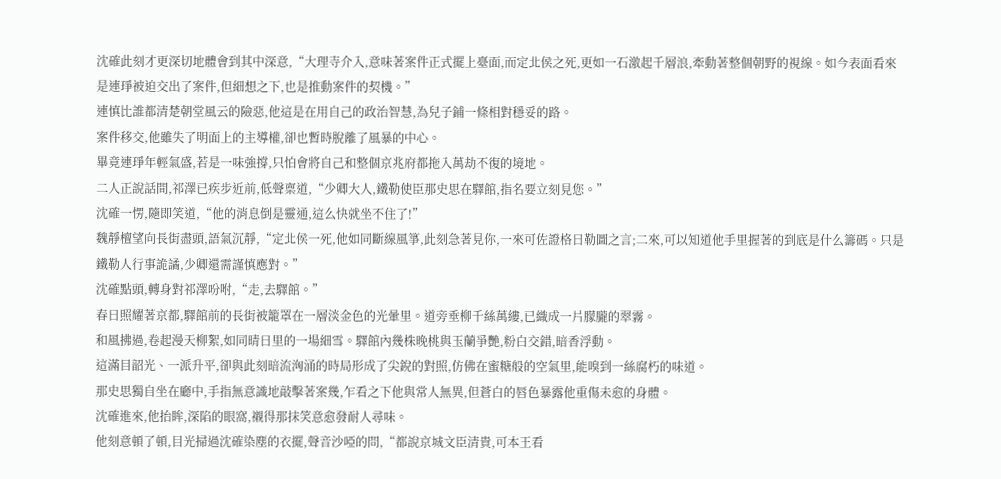沈確此刻才更深切地體會到其中深意,“大理寺介入,意味著案件正式擺上臺面,而定北侯之死,更如一石激起千層浪,牽動著整個朝野的視線。如今表面看來是連琤被迫交出了案件,但細想之下,也是推動案件的契機。”
連慎比誰都清楚朝堂風云的險惡,他這是在用自己的政治智慧,為兒子鋪一條相對穩妥的路。
案件移交,他雖失了明面上的主導權,卻也暫時脫離了風暴的中心。
畢竟連琤年輕氣盛,若是一味強撐,只怕會將自己和整個京兆府都拖入萬劫不復的境地。
二人正說話間,祁澤已疾步近前,低聲稟道,“少卿大人,鐵勒使臣那史思在驛館,指名要立刻見您。”
沈確一愣,隨即笑道,“他的消息倒是靈通,這么快就坐不住了!”
魏靜檀望向長街盡頭,語氣沉靜,“定北侯一死,他如同斷線風箏,此刻急著見你,一來可佐證格日勒圖之言;二來,可以知道他手里握著的到底是什么籌碼。只是鐵勒人行事詭譎,少卿還需謹慎應對。”
沈確點頭,轉身對祁澤吩咐,“走,去驛館。”
春日照耀著京都,驛館前的長街被籠罩在一層淡金色的光暈里。道旁垂柳千絲萬縷,已織成一片朦朧的翠霧。
和風拂過,卷起漫天柳絮,如同晴日里的一場細雪。驛館內幾株晚桃與玉蘭爭艷,粉白交錯,暗香浮動。
這滿目韶光、一派升平,卻與此刻暗流洶涌的時局形成了尖銳的對照,仿佛在蜜糖般的空氣里,能嗅到一絲腐朽的味道。
那史思獨自坐在廳中,手指無意識地敲擊著案幾,乍看之下他與常人無異,但蒼白的唇色暴露他重傷未愈的身體。
沈確進來,他抬眸,深陷的眼窩,襯得那抹笑意愈發耐人尋味。
他刻意頓了頓,目光掃過沈確染塵的衣擺,聲音沙啞的問,“都說京城文臣清貴,可本王看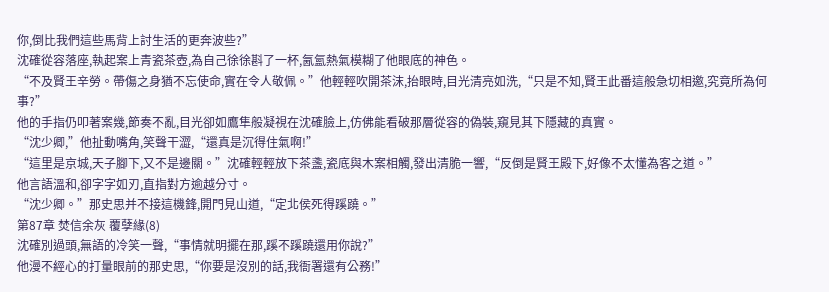你,倒比我們這些馬背上討生活的更奔波些?”
沈確從容落座,執起案上青瓷茶壺,為自己徐徐斟了一杯,氤氳熱氣模糊了他眼底的神色。
“不及賢王辛勞。帶傷之身猶不忘使命,實在令人敬佩。”他輕輕吹開茶沫,抬眼時,目光清亮如洗,“只是不知,賢王此番這般急切相邀,究竟所為何事?”
他的手指仍叩著案幾,節奏不亂,目光卻如鷹隼般凝視在沈確臉上,仿佛能看破那層從容的偽裝,窺見其下隱藏的真實。
“沈少卿,”他扯動嘴角,笑聲干澀,“還真是沉得住氣啊!”
“這里是京城,天子腳下,又不是邊關。”沈確輕輕放下茶盞,瓷底與木案相觸,發出清脆一響,“反倒是賢王殿下,好像不太懂為客之道。”
他言語溫和,卻字字如刃,直指對方逾越分寸。
“沈少卿。”那史思并不接這機鋒,開門見山道,“定北侯死得蹊蹺。”
第87章 焚信余灰 覆孽緣(8)
沈確別過頭,無語的冷笑一聲,“事情就明擺在那,蹊不蹊蹺還用你說?”
他漫不經心的打量眼前的那史思,“你要是沒別的話,我衙署還有公務!”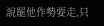說罷他作勢要走,只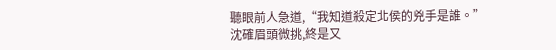聽眼前人急道,“我知道殺定北侯的兇手是誰。”
沈確眉頭微挑,終是又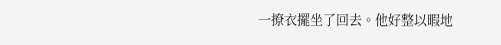一撩衣擺坐了回去。他好整以暇地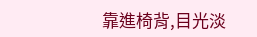靠進椅背,目光淡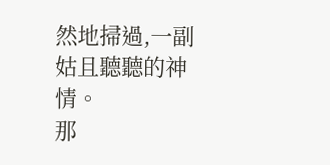然地掃過,一副姑且聽聽的神情。
那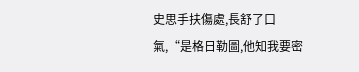史思手扶傷處,長舒了口氣,“是格日勒圖,他知我要密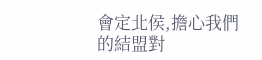會定北侯,擔心我們的結盟對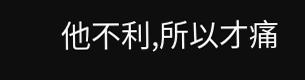他不利,所以才痛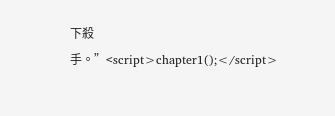下殺手。”<script>chapter1();</script>